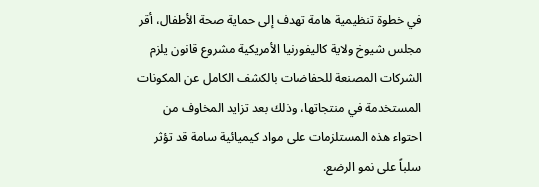في خطوة تنظيمية هامة تهدف إلى حماية صحة الأطفال، أقر مجلس شيوخ ولاية كاليفورنيا الأمريكية مشروع قانون يلزم الشركات المصنعة للحفاضات بالكشف الكامل عن المكونات المستخدمة في منتجاتها، وذلك بعد تزايد المخاوف من احتواء هذه المستلزمات على مواد كيميائية سامة قد تؤثر سلباً على نمو الرضع.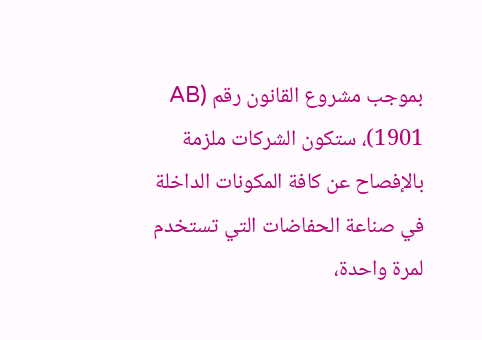بموجب مشروع القانون رقم (AB 1901)، ستكون الشركات ملزمة بالإفصاح عن كافة المكونات الداخلة في صناعة الحفاضات التي تستخدم لمرة واحدة،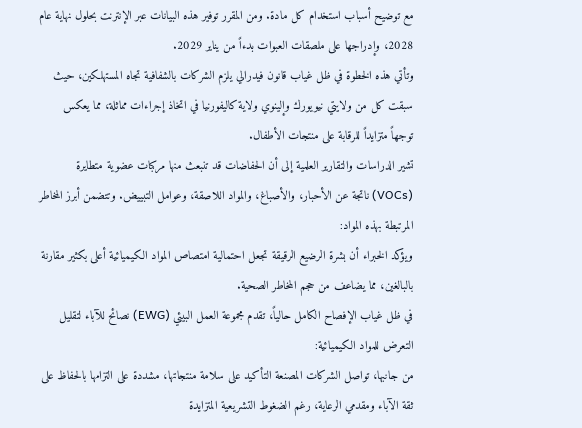مع توضيح أسباب استخدام كل مادة. ومن المقرر توفير هذه البيانات عبر الإنترنت بحلول نهاية عام 2028، وإدراجها على ملصقات العبوات بدءاً من يناير 2029.
وتأتي هذه الخطوة في ظل غياب قانون فيدرالي يلزم الشركات بالشفافية تجاه المستهلكين، حيث سبقت كل من ولايتي نيويورك وإلينوي ولاية كاليفورنيا في اتخاذ إجراءات مماثلة، مما يعكس توجهاً متزايداً للرقابة على منتجات الأطفال.
تشير الدراسات والتقارير العلمية إلى أن الحفاضات قد تنبعث منها مركبات عضوية متطايرة (VOCs) ناتجة عن الأحبار، والأصباغ، والمواد اللاصقة، وعوامل التبييض. وتتضمن أبرز المخاطر المرتبطة بهذه المواد:
ويؤكد الخبراء أن بشرة الرضيع الرقيقة تجعل احتمالية امتصاص المواد الكيميائية أعلى بكثير مقارنة بالبالغين، مما يضاعف من حجم المخاطر الصحية.
في ظل غياب الإفصاح الكامل حالياً، تقدم مجموعة العمل البيئي (EWG) نصائح للآباء لتقليل التعرض للمواد الكيميائية:
من جانبها، تواصل الشركات المصنعة التأكيد على سلامة منتجاتها، مشددة على التزامها بالحفاظ على ثقة الآباء ومقدمي الرعاية، رغم الضغوط التشريعية المتزايدة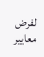لفرض معايير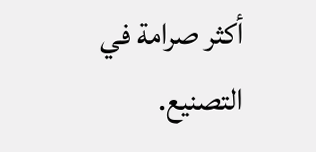أكثر صرامة في التصنيع.